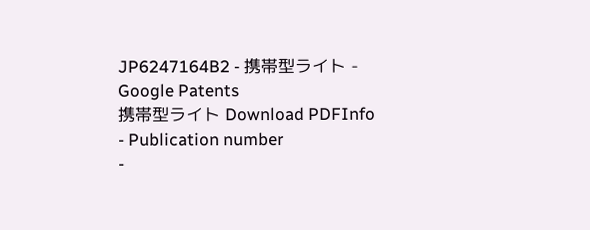JP6247164B2 - 携帯型ライト - Google Patents
携帯型ライト Download PDFInfo
- Publication number
-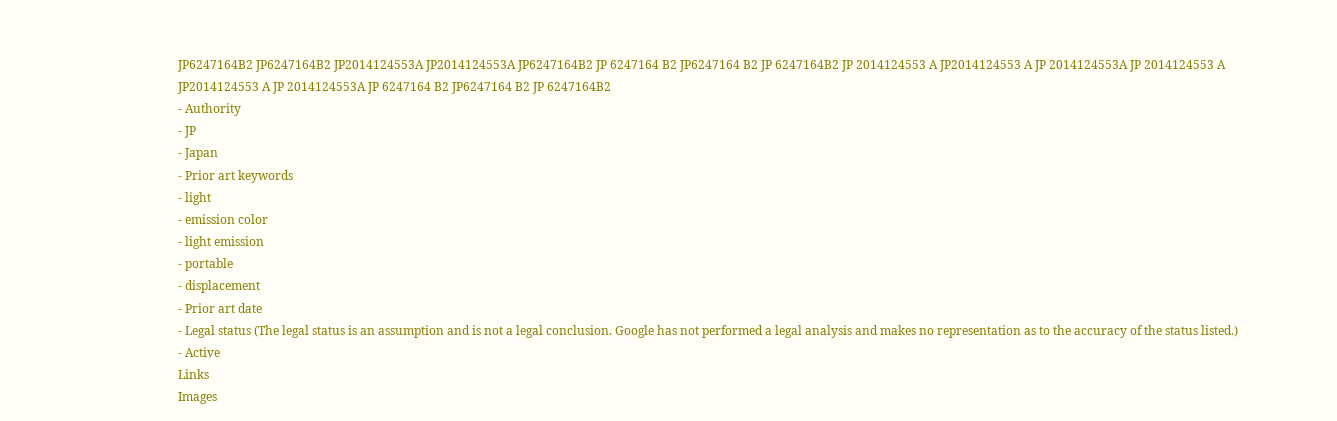JP6247164B2 JP6247164B2 JP2014124553A JP2014124553A JP6247164B2 JP 6247164 B2 JP6247164 B2 JP 6247164B2 JP 2014124553 A JP2014124553 A JP 2014124553A JP 2014124553 A JP2014124553 A JP 2014124553A JP 6247164 B2 JP6247164 B2 JP 6247164B2
- Authority
- JP
- Japan
- Prior art keywords
- light
- emission color
- light emission
- portable
- displacement
- Prior art date
- Legal status (The legal status is an assumption and is not a legal conclusion. Google has not performed a legal analysis and makes no representation as to the accuracy of the status listed.)
- Active
Links
Images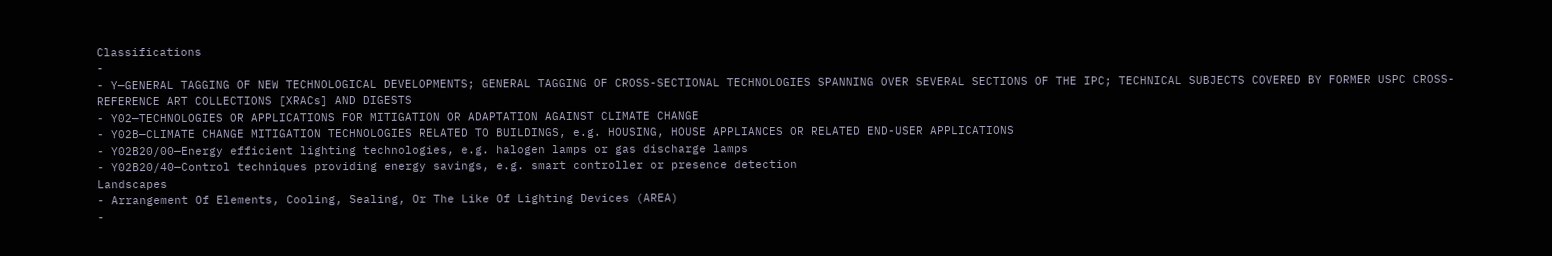Classifications
-
- Y—GENERAL TAGGING OF NEW TECHNOLOGICAL DEVELOPMENTS; GENERAL TAGGING OF CROSS-SECTIONAL TECHNOLOGIES SPANNING OVER SEVERAL SECTIONS OF THE IPC; TECHNICAL SUBJECTS COVERED BY FORMER USPC CROSS-REFERENCE ART COLLECTIONS [XRACs] AND DIGESTS
- Y02—TECHNOLOGIES OR APPLICATIONS FOR MITIGATION OR ADAPTATION AGAINST CLIMATE CHANGE
- Y02B—CLIMATE CHANGE MITIGATION TECHNOLOGIES RELATED TO BUILDINGS, e.g. HOUSING, HOUSE APPLIANCES OR RELATED END-USER APPLICATIONS
- Y02B20/00—Energy efficient lighting technologies, e.g. halogen lamps or gas discharge lamps
- Y02B20/40—Control techniques providing energy savings, e.g. smart controller or presence detection
Landscapes
- Arrangement Of Elements, Cooling, Sealing, Or The Like Of Lighting Devices (AREA)
-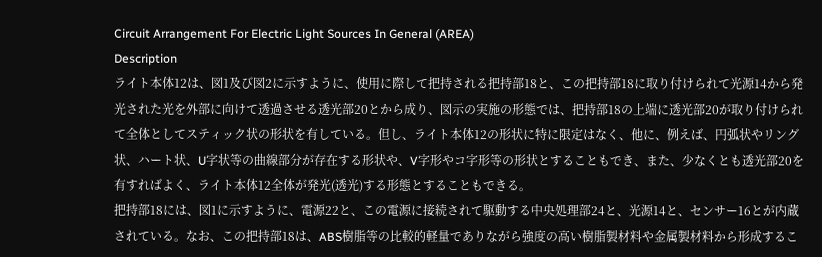Circuit Arrangement For Electric Light Sources In General (AREA)
Description
ライト本体12は、図1及び図2に示すように、使用に際して把持される把持部18と、この把持部18に取り付けられて光源14から発光された光を外部に向けて透過させる透光部20とから成り、図示の実施の形態では、把持部18の上端に透光部20が取り付けられて全体としてスティック状の形状を有している。但し、ライト本体12の形状に特に限定はなく、他に、例えば、円弧状やリング状、ハート状、U字状等の曲線部分が存在する形状や、V字形やコ字形等の形状とすることもでき、また、少なくとも透光部20を有すればよく、ライト本体12全体が発光(透光)する形態とすることもできる。
把持部18には、図1に示すように、電源22と、この電源に接続されて駆動する中央処理部24と、光源14と、センサー16とが内蔵されている。なお、この把持部18は、ABS樹脂等の比較的軽量でありながら強度の高い樹脂製材料や金属製材料から形成するこ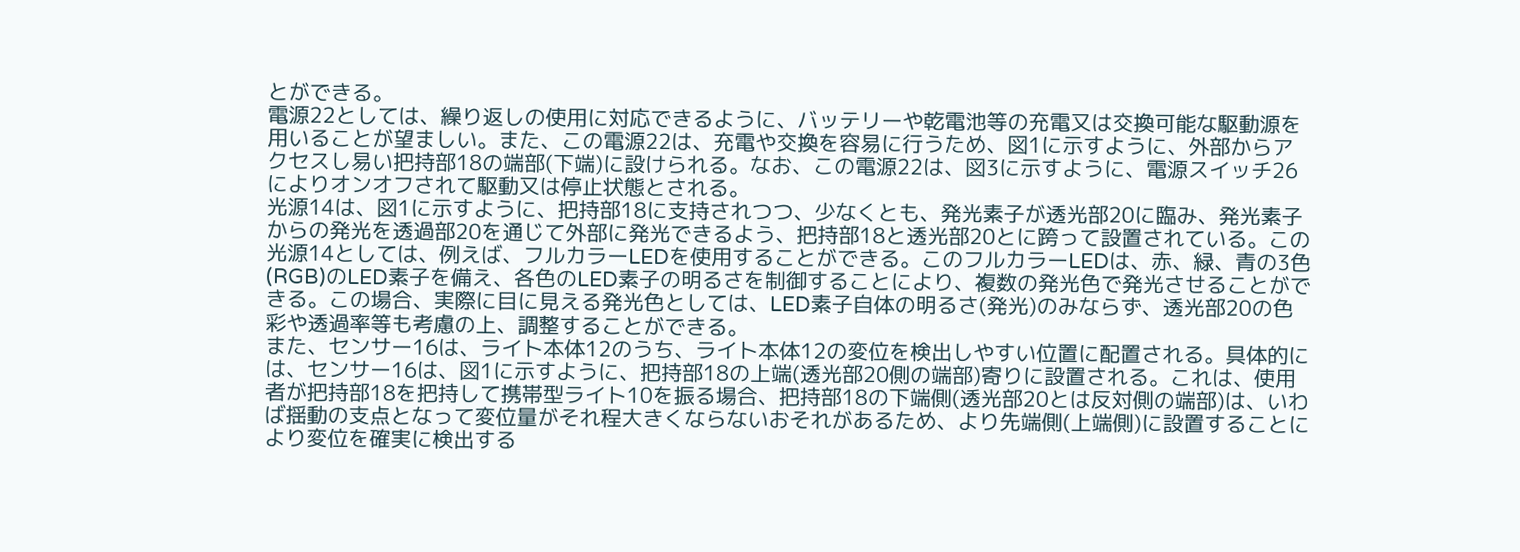とができる。
電源22としては、繰り返しの使用に対応できるように、バッテリーや乾電池等の充電又は交換可能な駆動源を用いることが望ましい。また、この電源22は、充電や交換を容易に行うため、図1に示すように、外部からアクセスし易い把持部18の端部(下端)に設けられる。なお、この電源22は、図3に示すように、電源スイッチ26によりオンオフされて駆動又は停止状態とされる。
光源14は、図1に示すように、把持部18に支持されつつ、少なくとも、発光素子が透光部20に臨み、発光素子からの発光を透過部20を通じて外部に発光できるよう、把持部18と透光部20とに跨って設置されている。この光源14としては、例えば、フルカラーLEDを使用することができる。このフルカラーLEDは、赤、緑、青の3色(RGB)のLED素子を備え、各色のLED素子の明るさを制御することにより、複数の発光色で発光させることができる。この場合、実際に目に見える発光色としては、LED素子自体の明るさ(発光)のみならず、透光部20の色彩や透過率等も考慮の上、調整することができる。
また、センサー16は、ライト本体12のうち、ライト本体12の変位を検出しやすい位置に配置される。具体的には、センサー16は、図1に示すように、把持部18の上端(透光部20側の端部)寄りに設置される。これは、使用者が把持部18を把持して携帯型ライト10を振る場合、把持部18の下端側(透光部20とは反対側の端部)は、いわば揺動の支点となって変位量がそれ程大きくならないおそれがあるため、より先端側(上端側)に設置することにより変位を確実に検出する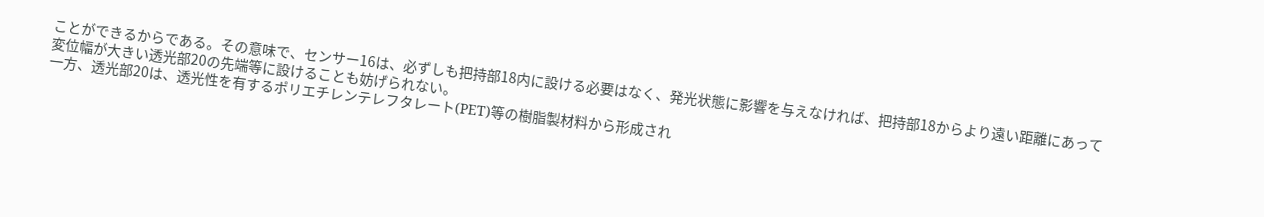ことができるからである。その意味で、センサー16は、必ずしも把持部18内に設ける必要はなく、発光状態に影響を与えなければ、把持部18からより遠い距離にあって変位幅が大きい透光部20の先端等に設けることも妨げられない。
一方、透光部20は、透光性を有するポリエチレンテレフタレート(PET)等の樹脂製材料から形成され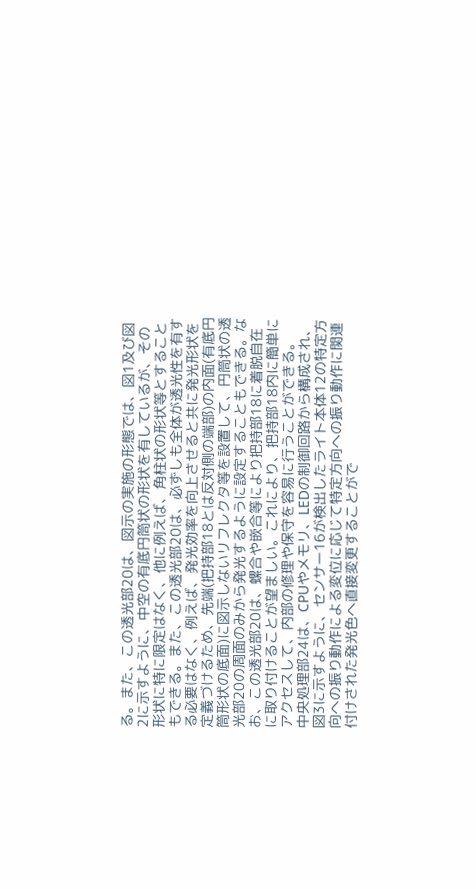る。また、この透光部20は、図示の実施の形態では、図1及び図2に示すように、中空の有底円筒状の形状を有しているが、その形状に特に限定はなく、他に例えば、角柱状の形状等とすることもできる。また、この透光部20は、必ずしも全体が透光性を有する必要はなく、例えば、発光効率を向上させると共に発光形状を定義づけるため、先端(把持部18とは反対側の端部)の内面(有底円筒形状の底面)に図示しないリフレクタ等を設置して、円筒状の透光部20の周面のみから発光するように設定することもできる。なお、この透光部20は、螺合や嵌合等により把持部18に着脱自在に取り付けることが望ましい。これにより、把持部18内に簡単にアクセスして、内部の修理や保守を容易に行うことができる。
中央処理部24は、CPUやメモリ、LEDの制御回路から構成され、図3に示すように、センサー16が検出したライト本体12の特定方向への振り動作による変位に応じて特定方向への振り動作に関連付けされた発光色へ直接変更することがで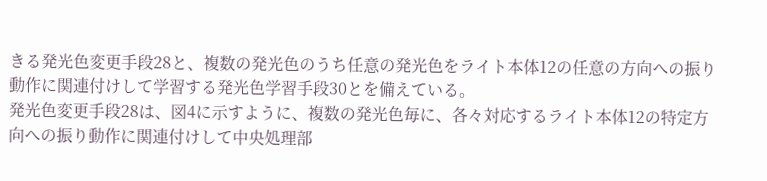きる発光色変更手段28と、複数の発光色のうち任意の発光色をライト本体12の任意の方向への振り動作に関連付けして学習する発光色学習手段30とを備えている。
発光色変更手段28は、図4に示すように、複数の発光色毎に、各々対応するライト本体12の特定方向への振り動作に関連付けして中央処理部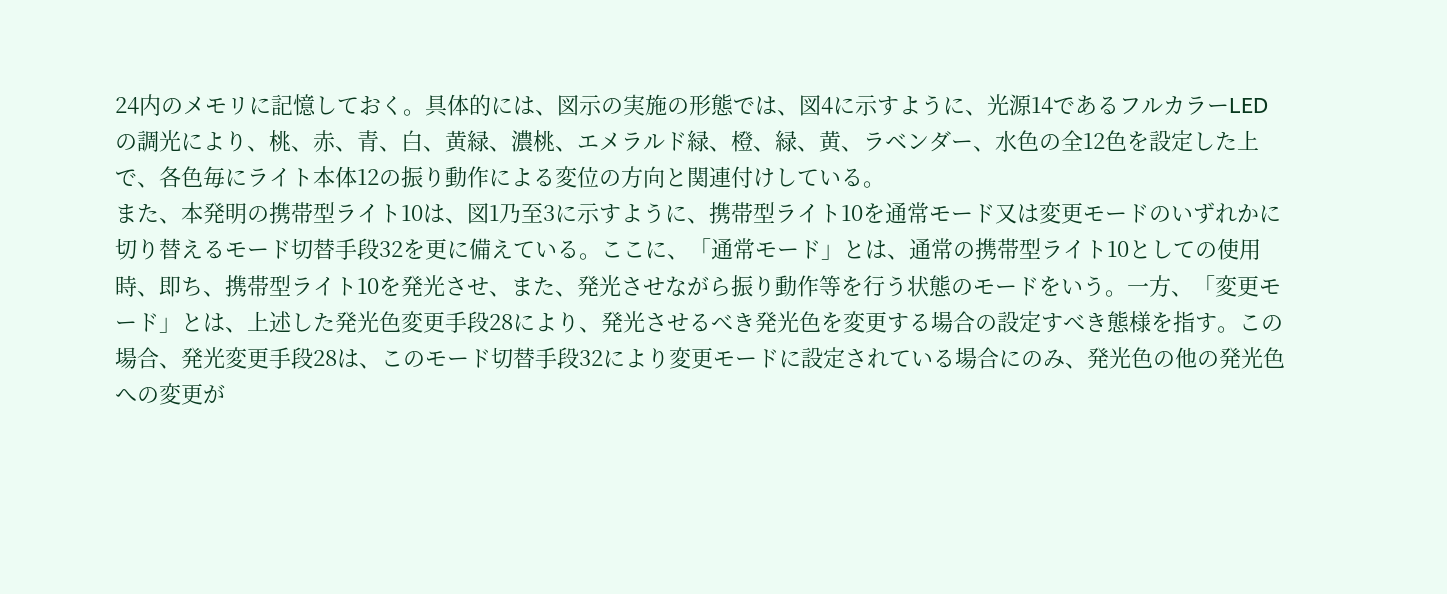24内のメモリに記憶しておく。具体的には、図示の実施の形態では、図4に示すように、光源14であるフルカラーLEDの調光により、桃、赤、青、白、黄緑、濃桃、エメラルド緑、橙、緑、黄、ラベンダー、水色の全12色を設定した上で、各色毎にライト本体12の振り動作による変位の方向と関連付けしている。
また、本発明の携帯型ライト10は、図1乃至3に示すように、携帯型ライト10を通常モード又は変更モードのいずれかに切り替えるモード切替手段32を更に備えている。ここに、「通常モード」とは、通常の携帯型ライト10としての使用時、即ち、携帯型ライト10を発光させ、また、発光させながら振り動作等を行う状態のモードをいう。一方、「変更モード」とは、上述した発光色変更手段28により、発光させるべき発光色を変更する場合の設定すべき態様を指す。この場合、発光変更手段28は、このモード切替手段32により変更モードに設定されている場合にのみ、発光色の他の発光色への変更が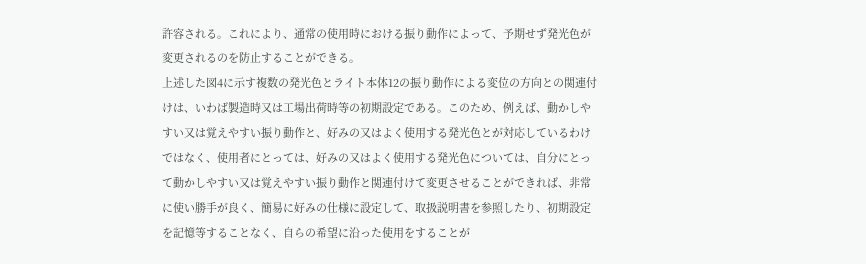許容される。これにより、通常の使用時における振り動作によって、予期せず発光色が変更されるのを防止することができる。
上述した図4に示す複数の発光色とライト本体12の振り動作による変位の方向との関連付けは、いわば製造時又は工場出荷時等の初期設定である。このため、例えば、動かしやすい又は覚えやすい振り動作と、好みの又はよく使用する発光色とが対応しているわけではなく、使用者にとっては、好みの又はよく使用する発光色については、自分にとって動かしやすい又は覚えやすい振り動作と関連付けて変更させることができれば、非常に使い勝手が良く、簡易に好みの仕様に設定して、取扱説明書を参照したり、初期設定を記憶等することなく、自らの希望に沿った使用をすることが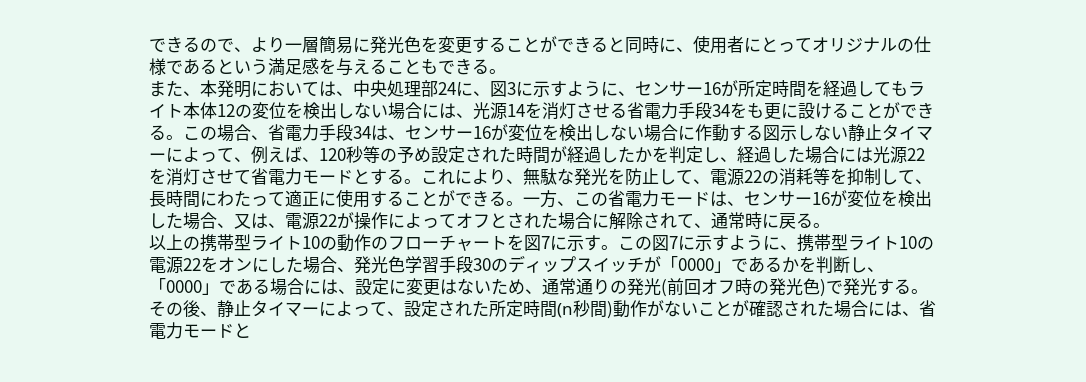できるので、より一層簡易に発光色を変更することができると同時に、使用者にとってオリジナルの仕様であるという満足感を与えることもできる。
また、本発明においては、中央処理部24に、図3に示すように、センサー16が所定時間を経過してもライト本体12の変位を検出しない場合には、光源14を消灯させる省電力手段34をも更に設けることができる。この場合、省電力手段34は、センサー16が変位を検出しない場合に作動する図示しない静止タイマーによって、例えば、120秒等の予め設定された時間が経過したかを判定し、経過した場合には光源22を消灯させて省電力モードとする。これにより、無駄な発光を防止して、電源22の消耗等を抑制して、長時間にわたって適正に使用することができる。一方、この省電力モードは、センサー16が変位を検出した場合、又は、電源22が操作によってオフとされた場合に解除されて、通常時に戻る。
以上の携帯型ライト10の動作のフローチャートを図7に示す。この図7に示すように、携帯型ライト10の電源22をオンにした場合、発光色学習手段30のディップスイッチが「0000」であるかを判断し、「0000」である場合には、設定に変更はないため、通常通りの発光(前回オフ時の発光色)で発光する。その後、静止タイマーによって、設定された所定時間(n秒間)動作がないことが確認された場合には、省電力モードと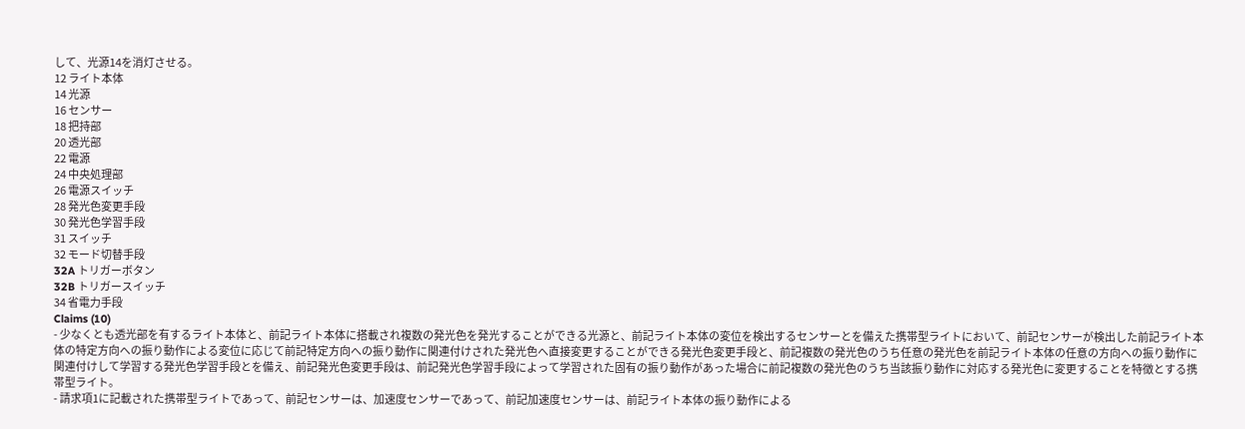して、光源14を消灯させる。
12 ライト本体
14 光源
16 センサー
18 把持部
20 透光部
22 電源
24 中央処理部
26 電源スイッチ
28 発光色変更手段
30 発光色学習手段
31 スイッチ
32 モード切替手段
32A トリガーボタン
32B トリガースイッチ
34 省電力手段
Claims (10)
- 少なくとも透光部を有するライト本体と、前記ライト本体に搭載され複数の発光色を発光することができる光源と、前記ライト本体の変位を検出するセンサーとを備えた携帯型ライトにおいて、前記センサーが検出した前記ライト本体の特定方向への振り動作による変位に応じて前記特定方向への振り動作に関連付けされた発光色へ直接変更することができる発光色変更手段と、前記複数の発光色のうち任意の発光色を前記ライト本体の任意の方向への振り動作に関連付けして学習する発光色学習手段とを備え、前記発光色変更手段は、前記発光色学習手段によって学習された固有の振り動作があった場合に前記複数の発光色のうち当該振り動作に対応する発光色に変更することを特徴とする携帯型ライト。
- 請求項1に記載された携帯型ライトであって、前記センサーは、加速度センサーであって、前記加速度センサーは、前記ライト本体の振り動作による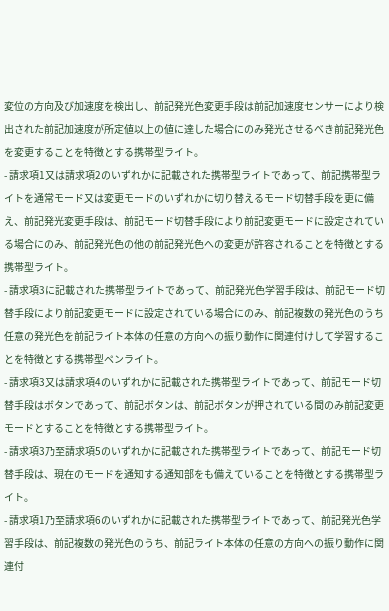変位の方向及び加速度を検出し、前記発光色変更手段は前記加速度センサーにより検出された前記加速度が所定値以上の値に達した場合にのみ発光させるべき前記発光色を変更することを特徴とする携帯型ライト。
- 請求項1又は請求項2のいずれかに記載された携帯型ライトであって、前記携帯型ライトを通常モード又は変更モードのいずれかに切り替えるモード切替手段を更に備え、前記発光変更手段は、前記モード切替手段により前記変更モードに設定されている場合にのみ、前記発光色の他の前記発光色への変更が許容されることを特徴とする携帯型ライト。
- 請求項3に記載された携帯型ライトであって、前記発光色学習手段は、前記モード切替手段により前記変更モードに設定されている場合にのみ、前記複数の発光色のうち任意の発光色を前記ライト本体の任意の方向への振り動作に関連付けして学習することを特徴とする携帯型ペンライト。
- 請求項3又は請求項4のいずれかに記載された携帯型ライトであって、前記モード切替手段はボタンであって、前記ボタンは、前記ボタンが押されている間のみ前記変更モードとすることを特徴とする携帯型ライト。
- 請求項3乃至請求項5のいずれかに記載された携帯型ライトであって、前記モード切替手段は、現在のモードを通知する通知部をも備えていることを特徴とする携帯型ライト。
- 請求項1乃至請求項6のいずれかに記載された携帯型ライトであって、前記発光色学習手段は、前記複数の発光色のうち、前記ライト本体の任意の方向への振り動作に関連付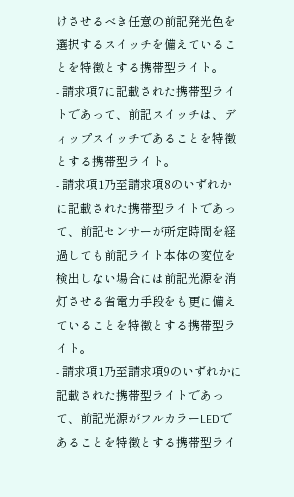けさせるべき任意の前記発光色を選択するスイッチを備えていることを特徴とする携帯型ライト。
- 請求項7に記載された携帯型ライトであって、前記スイッチは、ディップスイッチであることを特徴とする携帯型ライト。
- 請求項1乃至請求項8のいずれかに記載された携帯型ライトであって、前記センサーが所定時間を経過しても前記ライト本体の変位を検出しない場合には前記光源を消灯させる省電力手段をも更に備えていることを特徴とする携帯型ライト。
- 請求項1乃至請求項9のいずれかに記載された携帯型ライトであって、前記光源がフルカラーLEDであることを特徴とする携帯型ライ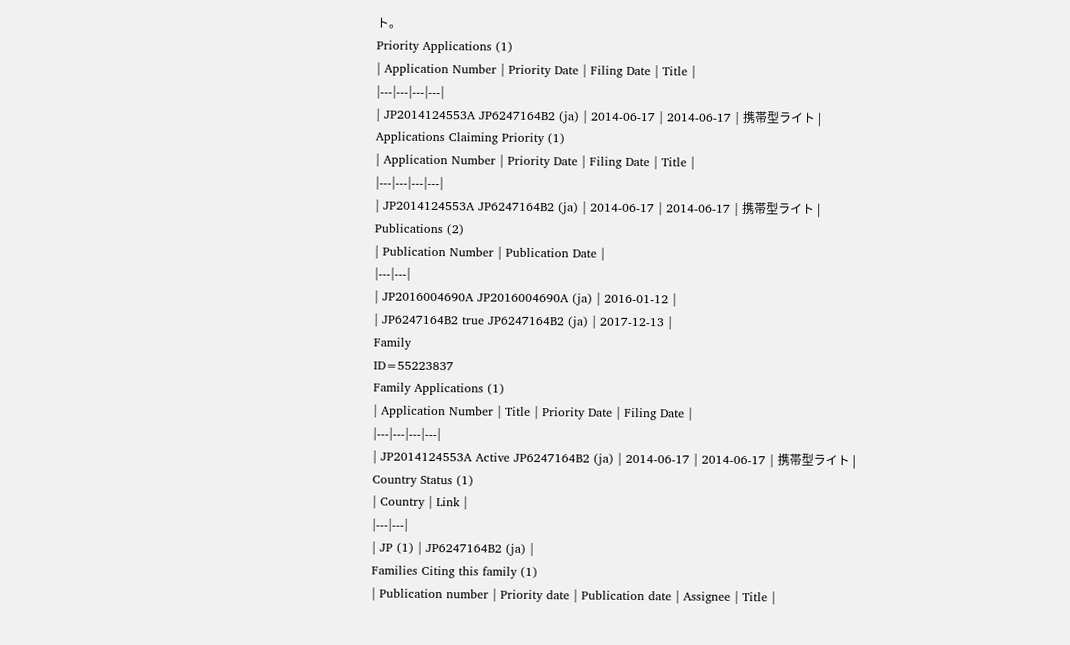ト。
Priority Applications (1)
| Application Number | Priority Date | Filing Date | Title |
|---|---|---|---|
| JP2014124553A JP6247164B2 (ja) | 2014-06-17 | 2014-06-17 | 携帯型ライト |
Applications Claiming Priority (1)
| Application Number | Priority Date | Filing Date | Title |
|---|---|---|---|
| JP2014124553A JP6247164B2 (ja) | 2014-06-17 | 2014-06-17 | 携帯型ライト |
Publications (2)
| Publication Number | Publication Date |
|---|---|
| JP2016004690A JP2016004690A (ja) | 2016-01-12 |
| JP6247164B2 true JP6247164B2 (ja) | 2017-12-13 |
Family
ID=55223837
Family Applications (1)
| Application Number | Title | Priority Date | Filing Date |
|---|---|---|---|
| JP2014124553A Active JP6247164B2 (ja) | 2014-06-17 | 2014-06-17 | 携帯型ライト |
Country Status (1)
| Country | Link |
|---|---|
| JP (1) | JP6247164B2 (ja) |
Families Citing this family (1)
| Publication number | Priority date | Publication date | Assignee | Title |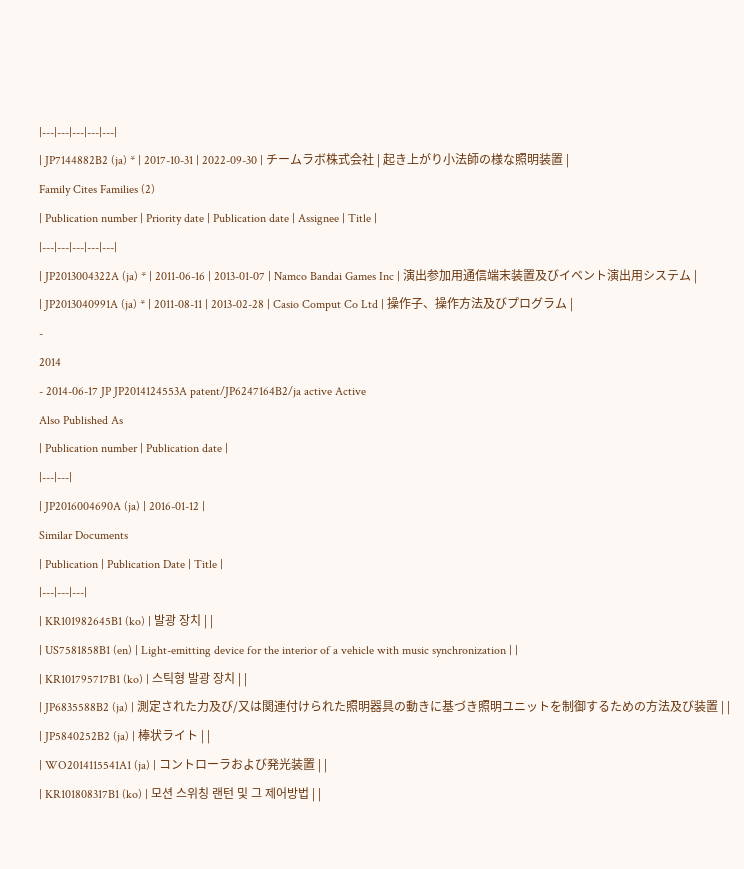|---|---|---|---|---|
| JP7144882B2 (ja) * | 2017-10-31 | 2022-09-30 | チームラボ株式会社 | 起き上がり小法師の様な照明装置 |
Family Cites Families (2)
| Publication number | Priority date | Publication date | Assignee | Title |
|---|---|---|---|---|
| JP2013004322A (ja) * | 2011-06-16 | 2013-01-07 | Namco Bandai Games Inc | 演出参加用通信端末装置及びイベント演出用システム |
| JP2013040991A (ja) * | 2011-08-11 | 2013-02-28 | Casio Comput Co Ltd | 操作子、操作方法及びプログラム |
-
2014
- 2014-06-17 JP JP2014124553A patent/JP6247164B2/ja active Active
Also Published As
| Publication number | Publication date |
|---|---|
| JP2016004690A (ja) | 2016-01-12 |
Similar Documents
| Publication | Publication Date | Title |
|---|---|---|
| KR101982645B1 (ko) | 발광 장치 | |
| US7581858B1 (en) | Light-emitting device for the interior of a vehicle with music synchronization | |
| KR101795717B1 (ko) | 스틱형 발광 장치 | |
| JP6835588B2 (ja) | 測定された力及び/又は関連付けられた照明器具の動きに基づき照明ユニットを制御するための方法及び装置 | |
| JP5840252B2 (ja) | 棒状ライト | |
| WO2014115541A1 (ja) | コントローラおよび発光装置 | |
| KR101808317B1 (ko) | 모션 스위칭 랜턴 및 그 제어방법 | |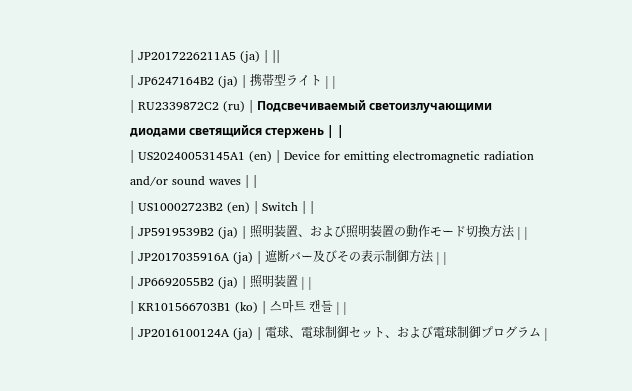| JP2017226211A5 (ja) | ||
| JP6247164B2 (ja) | 携帯型ライト | |
| RU2339872C2 (ru) | Подсвечиваемый светоизлучающими диодами светящийся стержень | |
| US20240053145A1 (en) | Device for emitting electromagnetic radiation and/or sound waves | |
| US10002723B2 (en) | Switch | |
| JP5919539B2 (ja) | 照明装置、および照明装置の動作モード切換方法 | |
| JP2017035916A (ja) | 遮断バー及びその表示制御方法 | |
| JP6692055B2 (ja) | 照明装置 | |
| KR101566703B1 (ko) | 스마트 캔들 | |
| JP2016100124A (ja) | 電球、電球制御セット、および電球制御プログラム |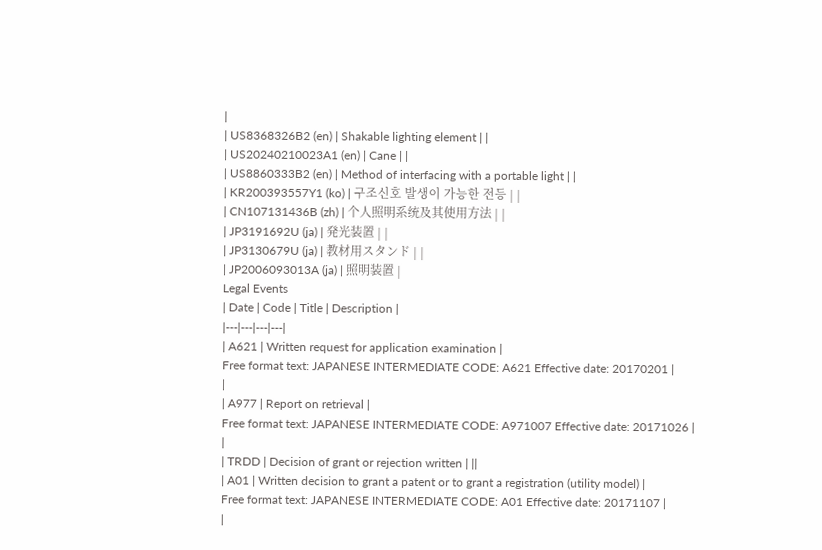|
| US8368326B2 (en) | Shakable lighting element | |
| US20240210023A1 (en) | Cane | |
| US8860333B2 (en) | Method of interfacing with a portable light | |
| KR200393557Y1 (ko) | 구조신호 발생이 가능한 전등 | |
| CN107131436B (zh) | 个人照明系统及其使用方法 | |
| JP3191692U (ja) | 発光装置 | |
| JP3130679U (ja) | 教材用スタンド | |
| JP2006093013A (ja) | 照明装置 |
Legal Events
| Date | Code | Title | Description |
|---|---|---|---|
| A621 | Written request for application examination |
Free format text: JAPANESE INTERMEDIATE CODE: A621 Effective date: 20170201 |
|
| A977 | Report on retrieval |
Free format text: JAPANESE INTERMEDIATE CODE: A971007 Effective date: 20171026 |
|
| TRDD | Decision of grant or rejection written | ||
| A01 | Written decision to grant a patent or to grant a registration (utility model) |
Free format text: JAPANESE INTERMEDIATE CODE: A01 Effective date: 20171107 |
|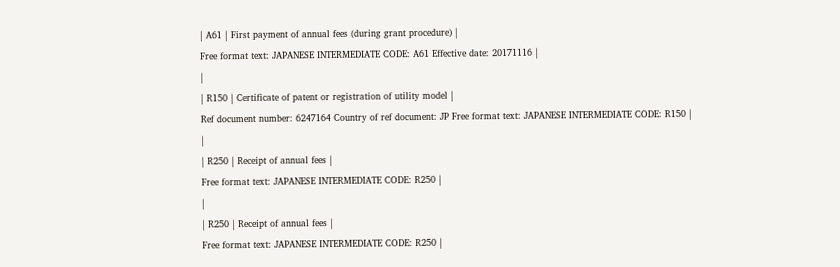| A61 | First payment of annual fees (during grant procedure) |
Free format text: JAPANESE INTERMEDIATE CODE: A61 Effective date: 20171116 |
|
| R150 | Certificate of patent or registration of utility model |
Ref document number: 6247164 Country of ref document: JP Free format text: JAPANESE INTERMEDIATE CODE: R150 |
|
| R250 | Receipt of annual fees |
Free format text: JAPANESE INTERMEDIATE CODE: R250 |
|
| R250 | Receipt of annual fees |
Free format text: JAPANESE INTERMEDIATE CODE: R250 |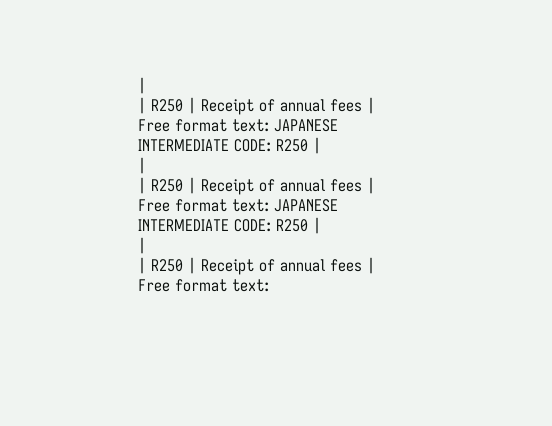|
| R250 | Receipt of annual fees |
Free format text: JAPANESE INTERMEDIATE CODE: R250 |
|
| R250 | Receipt of annual fees |
Free format text: JAPANESE INTERMEDIATE CODE: R250 |
|
| R250 | Receipt of annual fees |
Free format text: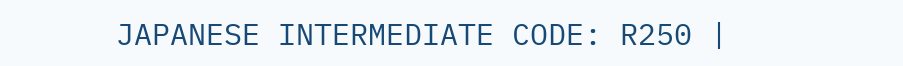JAPANESE INTERMEDIATE CODE: R250 |